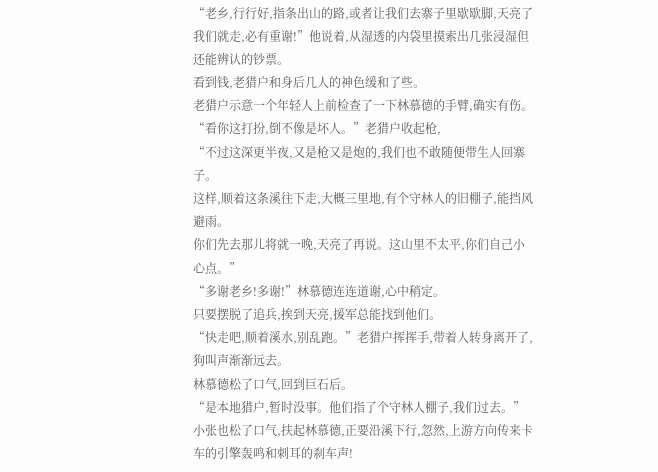“老乡,行行好,指条出山的路,或者让我们去寨子里歇歇脚,天亮了我们就走,必有重谢!”他说着,从湿透的内袋里摸索出几张浸湿但还能辨认的钞票。
看到钱,老猎户和身后几人的神色缓和了些。
老猎户示意一个年轻人上前检查了一下林慕德的手臂,确实有伤。
“看你这打扮,倒不像是坏人。”老猎户收起枪,
“不过这深更半夜,又是枪又是炮的,我们也不敢随便带生人回寨子。
这样,顺着这条溪往下走,大概三里地,有个守林人的旧棚子,能挡风避雨。
你们先去那儿将就一晚,天亮了再说。这山里不太平,你们自己小心点。”
“多谢老乡!多谢!”林慕德连连道谢,心中稍定。
只要摆脱了追兵,挨到天亮,援军总能找到他们。
“快走吧,顺着溪水,别乱跑。”老猎户挥挥手,带着人转身离开了,狗叫声渐渐远去。
林慕德松了口气,回到巨石后。
“是本地猎户,暂时没事。他们指了个守林人棚子,我们过去。”
小张也松了口气,扶起林慕德,正要沿溪下行,忽然,上游方向传来卡车的引擎轰鸣和刺耳的刹车声!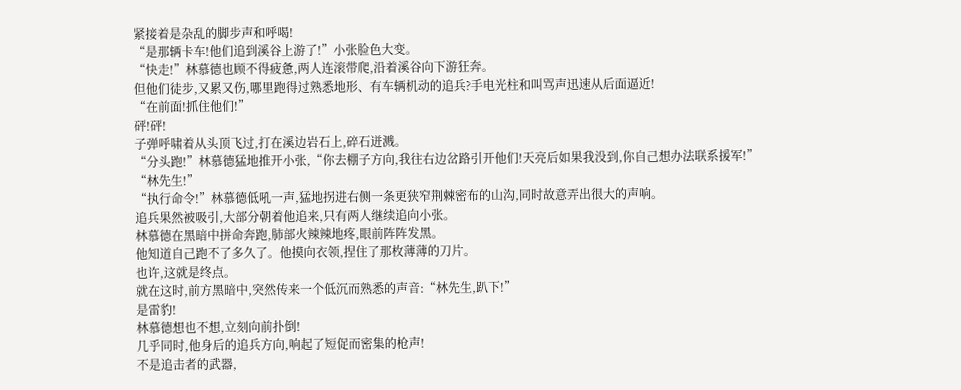紧接着是杂乱的脚步声和呼喝!
“是那辆卡车!他们追到溪谷上游了!”小张脸色大变。
“快走!”林慕德也顾不得疲惫,两人连滚带爬,沿着溪谷向下游狂奔。
但他们徒步,又累又伤,哪里跑得过熟悉地形、有车辆机动的追兵?手电光柱和叫骂声迅速从后面逼近!
“在前面!抓住他们!”
砰!砰!
子弹呼啸着从头顶飞过,打在溪边岩石上,碎石迸溅。
“分头跑!”林慕德猛地推开小张,“你去棚子方向,我往右边岔路引开他们!天亮后如果我没到,你自己想办法联系援军!”
“林先生!”
“执行命令!”林慕德低吼一声,猛地拐进右侧一条更狭窄荆棘密布的山沟,同时故意弄出很大的声响。
追兵果然被吸引,大部分朝着他追来,只有两人继续追向小张。
林慕德在黑暗中拼命奔跑,肺部火辣辣地疼,眼前阵阵发黑。
他知道自己跑不了多久了。他摸向衣领,捏住了那枚薄薄的刀片。
也许,这就是终点。
就在这时,前方黑暗中,突然传来一个低沉而熟悉的声音:“林先生,趴下!”
是雷豹!
林慕德想也不想,立刻向前扑倒!
几乎同时,他身后的追兵方向,响起了短促而密集的枪声!
不是追击者的武器,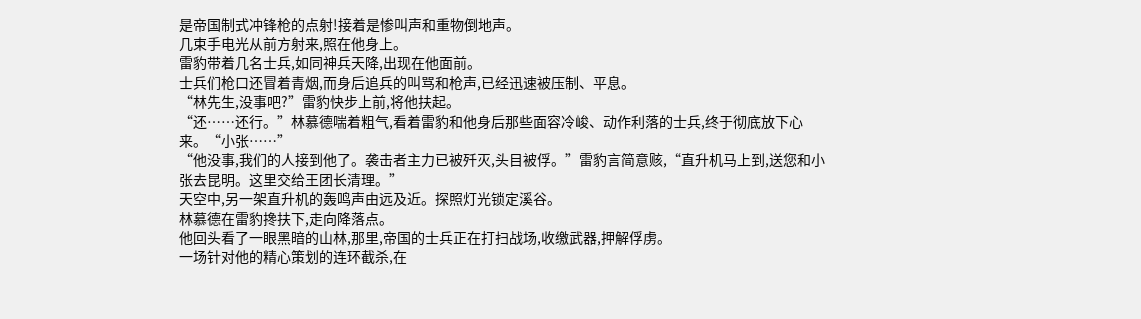是帝国制式冲锋枪的点射!接着是惨叫声和重物倒地声。
几束手电光从前方射来,照在他身上。
雷豹带着几名士兵,如同神兵天降,出现在他面前。
士兵们枪口还冒着青烟,而身后追兵的叫骂和枪声,已经迅速被压制、平息。
“林先生,没事吧?”雷豹快步上前,将他扶起。
“还……还行。”林慕德喘着粗气,看着雷豹和他身后那些面容冷峻、动作利落的士兵,终于彻底放下心来。“小张……”
“他没事,我们的人接到他了。袭击者主力已被歼灭,头目被俘。”雷豹言简意赅,“直升机马上到,送您和小张去昆明。这里交给王团长清理。”
天空中,另一架直升机的轰鸣声由远及近。探照灯光锁定溪谷。
林慕德在雷豹搀扶下,走向降落点。
他回头看了一眼黑暗的山林,那里,帝国的士兵正在打扫战场,收缴武器,押解俘虏。
一场针对他的精心策划的连环截杀,在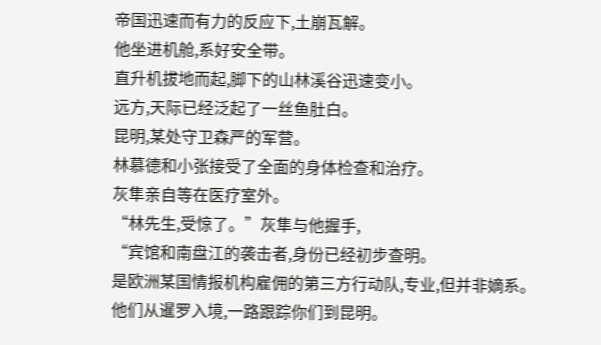帝国迅速而有力的反应下,土崩瓦解。
他坐进机舱,系好安全带。
直升机拔地而起,脚下的山林溪谷迅速变小。
远方,天际已经泛起了一丝鱼肚白。
昆明,某处守卫森严的军营。
林慕德和小张接受了全面的身体检查和治疗。
灰隼亲自等在医疗室外。
“林先生,受惊了。”灰隼与他握手,
“宾馆和南盘江的袭击者,身份已经初步查明。
是欧洲某国情报机构雇佣的第三方行动队,专业,但并非嫡系。
他们从暹罗入境,一路跟踪你们到昆明。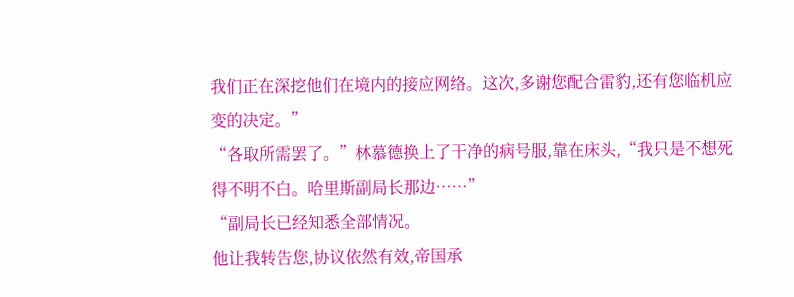我们正在深挖他们在境内的接应网络。这次,多谢您配合雷豹,还有您临机应变的决定。”
“各取所需罢了。”林慕德换上了干净的病号服,靠在床头,“我只是不想死得不明不白。哈里斯副局长那边……”
“副局长已经知悉全部情况。
他让我转告您,协议依然有效,帝国承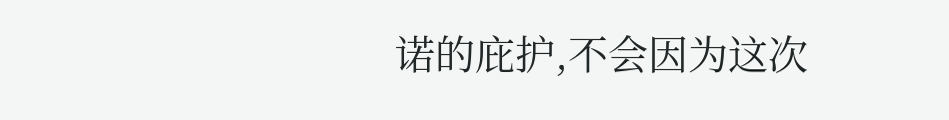诺的庇护,不会因为这次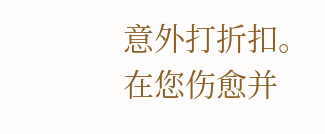意外打折扣。
在您伤愈并